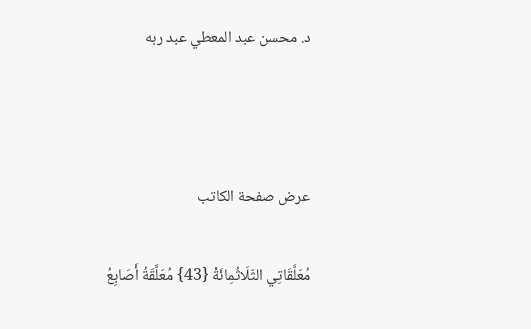د. محسن عبد المعطي عبد ربه



عرض صفحة الكاتب

مُعَلَّقَاتِي الثّلَاثُمِائَةْ {43} مُعَلَّقَةُ أَصَابِعُ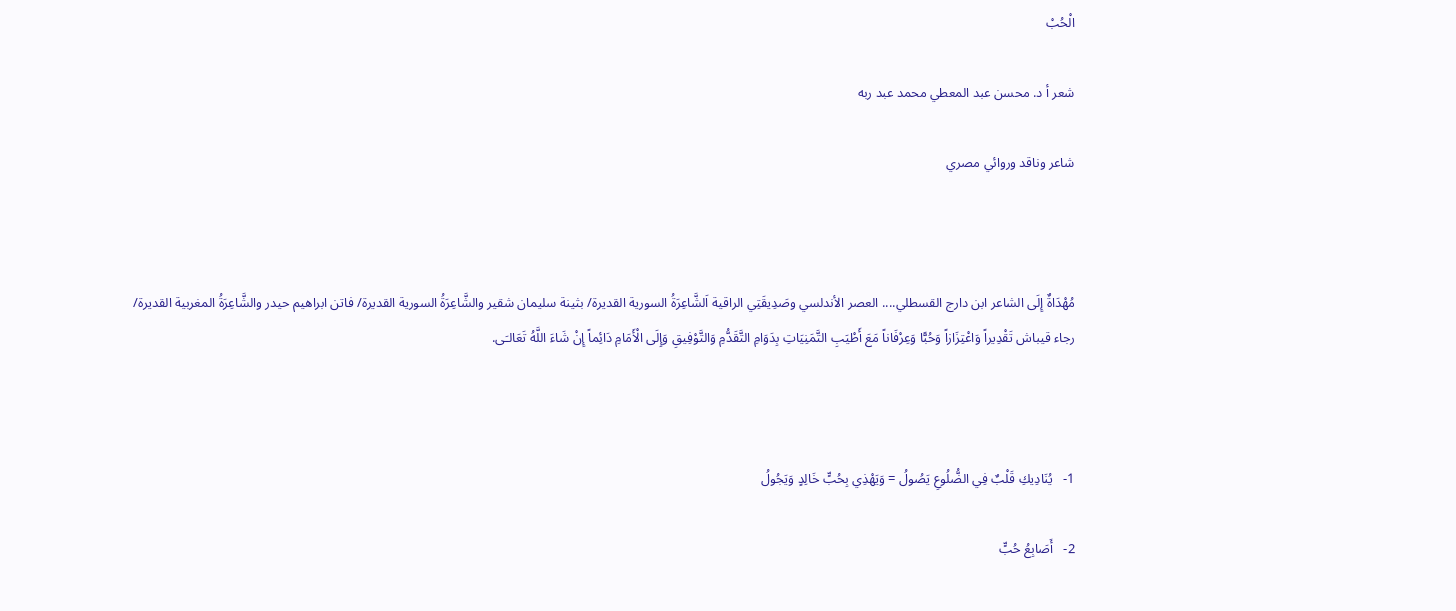الْحُبْ

شعر أ د. محسن عبد المعطي محمد عبد ربه

شاعر وناقد وروائي مصري



مُهْدَاةٌ إِلَى الشاعر ابن دارج القسطلي.... العصر الأندلسي وصَدِيقَتِي الراقية اَلشَّاعِرَةُ السورية القديرة/ بثينة سليمان شقير والشَّاعِرَةُ السورية القديرة/ فاتن ابراهيم حيدر والشَّاعِرَةُ المغربية القديرة/ رجاء قيباش تَقْدِيراً وَاعْتِزَازاً وَحُبًّا وَعِرْفَاناً مَعَ أَطْيَبِ التَّمَنِيَاتِ بِدَوَامِ التَّقَدُّمِ وَالتَّوْفِيقِ وَإِلَى الْأَمَامِ دَائِماً إِنْ شَاءَ اللَّهُ تَعَالـَى.



1-   يُنَادِيكِ قَلْبٌ فِي الضُّلُوعِ يَصُولُ = وَيَهْذِي بِحُبٍّ خَالِدٍ وَيَجُولُ

2-   أَصَابِعُ حُبٍّ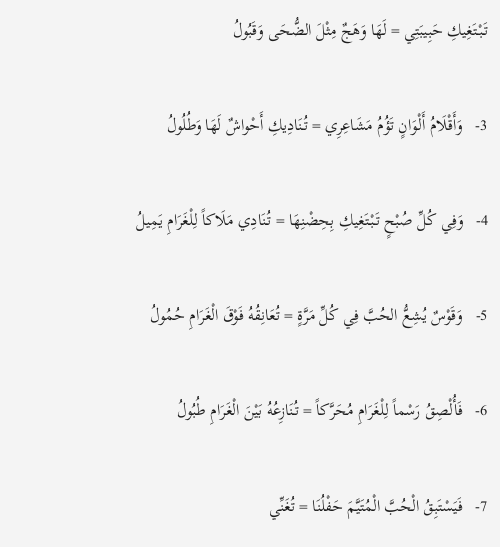تَبْتَغِيكِ حَبِيبَتِي = لَهَا وَهَجٌ مِثْلَ الضُّحَى وَقَبُولُ

3-   وَأَقْلَامُ أَلْوَانٍ تَؤُمُ مَشَاعِرِي = تُنَادِيكِ أَحْواشٌ لَهَا وَطُلُولُ

4-   وَفِي كُلِّ صُبْحٍ تَبْتَغِيكِ بِحِضْنِهَا = تُنَادِي مَلَاكاً لِلْغَرَامِ يَمِيلُ

5-   وَقَوْسٌ يُشِعُّ الحُبَّ فِي كُلِّ مَرَّةٍ = تُعَانِقُهُ فَوْقَ الْغَرَامِ حُمُولُ

6-   فَأُلْصِقُ رَسْماً لِلْغَرَامِ مُحَرَّكاً = تُنَازِعُهُ بَيْنَ الْغَرَامِ طُبُولُ

7-   فَيَسْتَبِقُ الْحُبَّ الْمُتَيَّمَ حَفْلُنَا = تُغَنِّي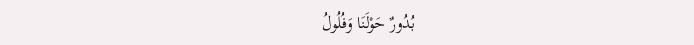بُدُورٌ حَوْلَنَا وَفُلُولُ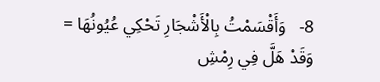8-   وَأَقْسَمْتُ بِالْأَشْجَارِ تَحْكِي عُيُونُهَا = وَقَدْ هَلَّ فِي رِمْشِ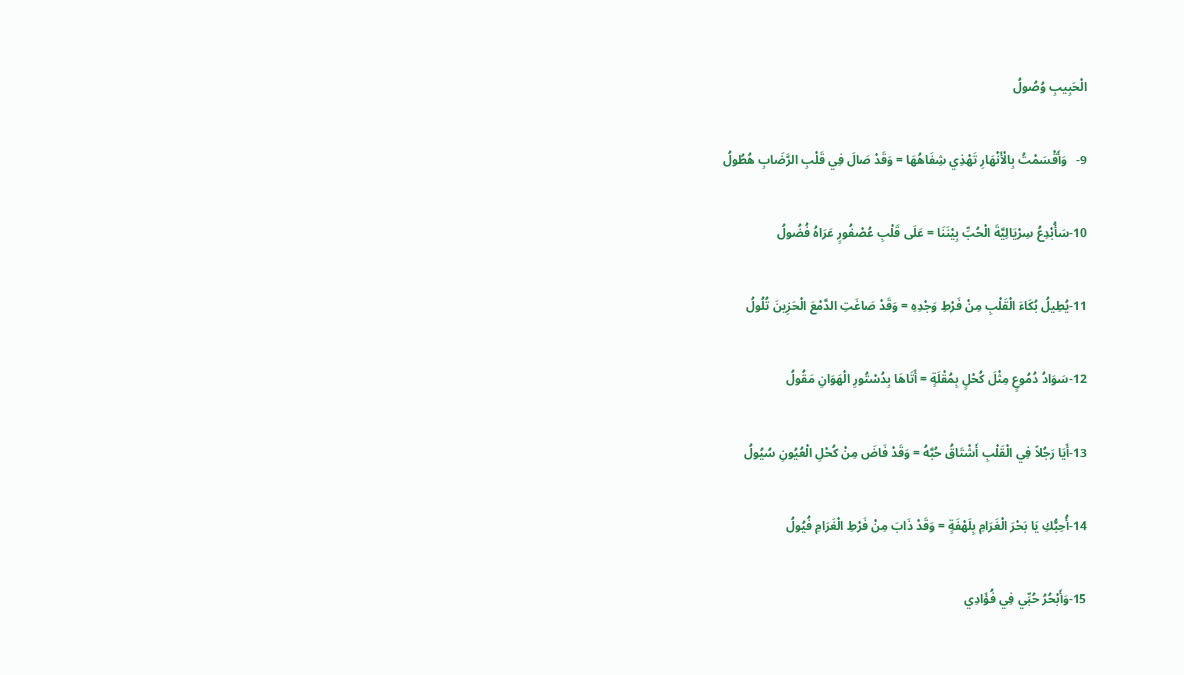الْحَبِيبِ وُصُولُ

9-   وَأَقْسَمْتُ بِالْأَنْهَارِ تَهْذِي شِفَاهُهَا = وَقَدْ صَالَ فِي قَلْبِ الرَّضَابِ هُطُولُ

10-سَأُبْدِعُ سِرْيَالِيَّةَ الْحُبِّ بِيْنَنَا = عَلَى قَلْبِ عُصْفُورٍ عَرَاهُ فُضُولُ

11-يُطِيلُ بُكَاءَ الْقَلْبِ مِنْ فَرْطِ وَجْدِهِ = وَقَدْ صَاغَتِ الدَّمْعَ الْحَزِينَ تُلُولُ

12-سَوَادُ دُمُوعٍ مِثْلَ كُحْلٍ بِمُقْلَةٍ = أَتَاهَا بِدُسْتُورِ الْهَوَانِ مَقُولُ

13-أَيَا رَجُلاً فِي الْقَلْبِ أَشْتَاقُ حُبَّهُ = وَقَدْ فَاضَ مِنْ كُحْلِ الْعُيُونِ سُيُولُ

14-أُحِبُّكِ يَا بَحْرَ الْغَرَامِ بِلَهْفَةٍ = وَقَدْ ذَابَ مِنْ فَرْطِ الْغَرَامِ فُيُولُ

15-وَأَبْحُرُ حُبِّي فِي فُؤَادِي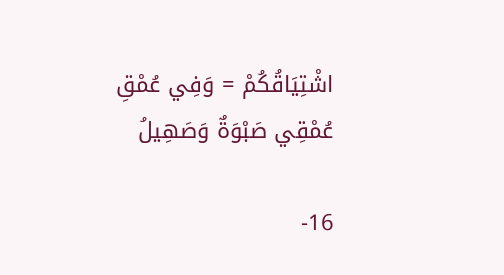اشْتِيَاقُكُمْ = وَفِي عُمْقِ عُمْقِي صَبْوَةٌ وَصَهِيلُ

16-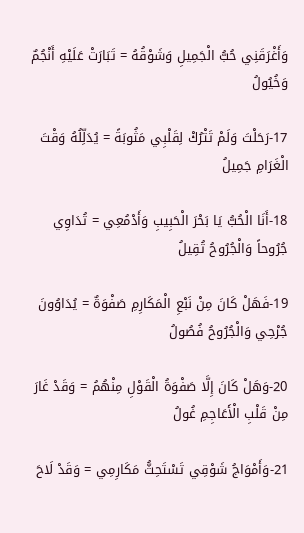وَأَغْرَقَنِي حُبُّ الْجَمِيلِ وَشَوْقُهُ = تَبَارَتْ عَلَيْهِ أَنْجُمٌ وَخُيُولُ

17-رَحَلْتَ وَلَمْ تَتْرُكْ لِقَلْبِي مَثُوبَةً = يُدَلِّلُهُ وَقْتَ الْغَرَامِ جَمِيلُ

18-أَنَا الْحُبُّ يَا بَحْرَ الْحَبِيبِ وَأَدْمُعِي = تُدَاوِي  جُرُوحاً وَالْجُرُوحُ تُقِيلُ

19-فَهَلْ كَانَ مِنْ نَبْعِ الْمَكَارِمِ صَفْوَةٌ = يُدَاوُونَ جُرْحِي وَالْجُرُوحُ فُصُولُ

20-وَهَلْ كَانَ إِلَّا صَفْوَةُ الْقَوْلِ مِنْهُمُ = وَقَدْ غَارَ مِنْ قَلْبِ الْأَعَاجِمِ غُولُ

21-وَأَمْوَاجُ شَوْقِي تَسْتَحِثُّ مَكَارِمِي = وَقَدْ لَاحَ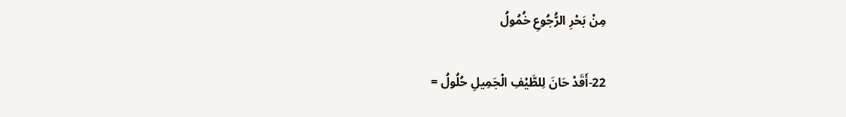مِنْ بَحْرِ الرُّجُوعِ خُمُولُ

22-أَقَدْ حَانَ لِلطَّيْفِ الْجَمِيلِ حُلُولُ =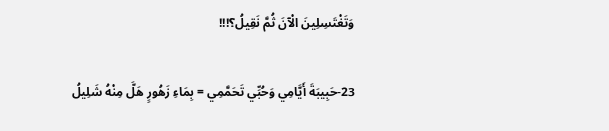وَتَغْتَسِلِينَ الْآنَ ثُمَّ نَقِيلُ؟!!!

23-حَبِيبَةَ أَيَّامِي وَحُبِّي تَحَمَّمِي = بِمَاءِ زَهُورٍ هَلَّ مِنْهُ شَلِيلُ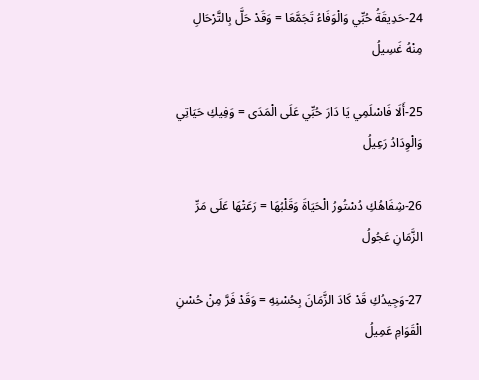24-حَدِيقَةُ حُبِّي وَالْوَفَاءُ تَجَمَّعَا = وَقَدْ حَلَّ بِالتَّرْحَالِ مِنْهُ غَسِيلُ

25-أَلَا فَاسْلَمِي يَا دَارَ حُبِّي عَلَى الْمَدَى = وَفِيكِ حَيَاتِي وَالْوِدَادُ رَعِيلُ

26-شِفَاهُكِ دُسْتُورُ الْحَيَاةَ وَقَلْبُهَا = رَعَتْهَا عَلَى مَرِّ الزَّمَانِ عَجُولُ

27-وَجِيدُكِ قَدْ كَادَ الزَّمَانَ بِحُسْنِهِ = وَقَدْ فَرَّ مِنْ حُسْنِ الْقَوَامِ عَمِيلُ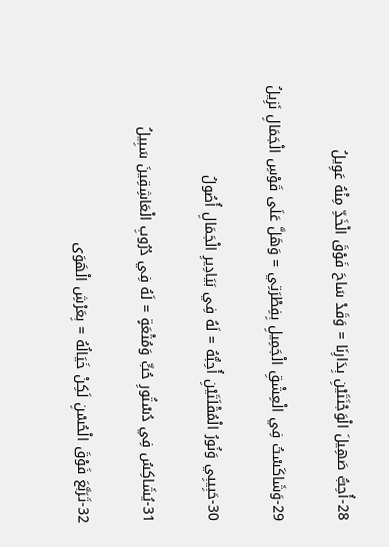28-أُحِبُّ صَهِيلَ الْوَجْنَتَيْنِ بِدَارِنَا = وَقَدْ سَاحَ فَوْقَ الْخَدِّ مِنْهُ عَوِيلُ

29-وَشَاكَسْتُ فِي الْعِشْقِ الْجَمِيلِ بِفِطْرَتِي = وَهَلَّ عَلَى قَوْسِ الْجَمَالِ نَزِيلُ

30-حَبِيبِي وَنُورُ الْمُقْلَتَيْنِ أُحِبُّهُ = لَهُ فِي بَيَادِيرِ الْجَمَالِ أُصُولُ

31-يُشَاكِسُ فِي دُسْتُورِ حُبٍّ وَمُتْعَةٍ = لَهُ فِي دُرُوبِ الْعَاشِقِينَ سَبِيلُ

32-تَرَبَّعَ فَوْقَ الْحُسْنِ لَكِنْ خَيَالُهُ = بِعَرْشِ الْهَوَى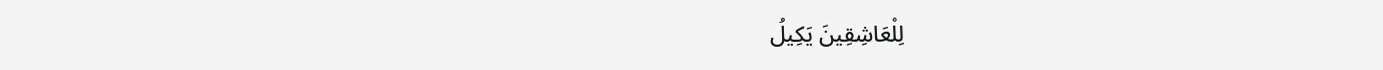لِلْعَاشِقِينَ يَكِيلُ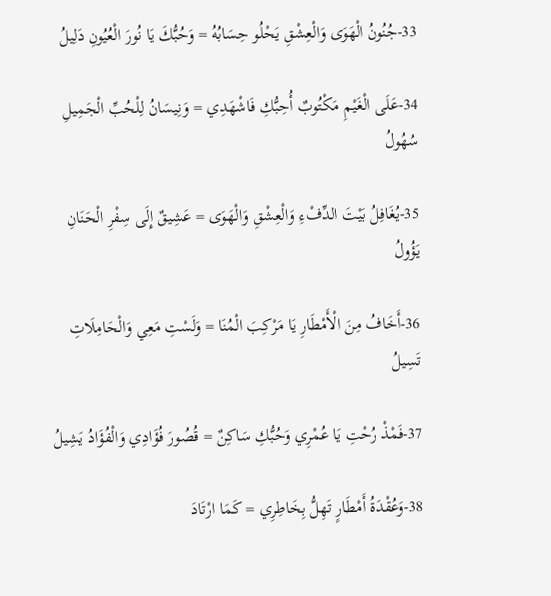33-جُنُونُ الْهَوَى وَالْعِشْقِ يَحْلُو حِسَابُهُ = وَحُبُّكَ يَا نُورَ الْعُيُونِ دَلِيلُ

34-عَلَى الْغَيْمِ مَكْتُوبٌ أُحِبُّكِ فَاشْهَدِي = وَنِيسَانُ لِلْحُبِّ الْجَمِيلِ سُهُولُ

35-يُغَافِلُ بَيْتَ الدِّفْءِ وَالْعِشْقِ وَالْهَوَى = عَشِيقٌ إِلَى سِفْرِ الْحَنَانِ يَؤُولُ

36-أَخَافُ مِنَ الْأَمْطَارِ يَا مَرْكِبَ الْمُنَا = وَلَسْتِ مَعِي وَالْحَامِلَاتِ تَسِيلُ

37-فَمْذْ رُحْتِ يَا عُمْرِي وَحُبُّكِ سَاكِنٌ = قُصُورَ فُؤَادِي وَالْفُؤَادُ يَشِيلُ

38-وَعُقْدَةُ أَمْطَارٍ تَهِلُّ بِخَاطِرِي = كَمَا ارْتَادَ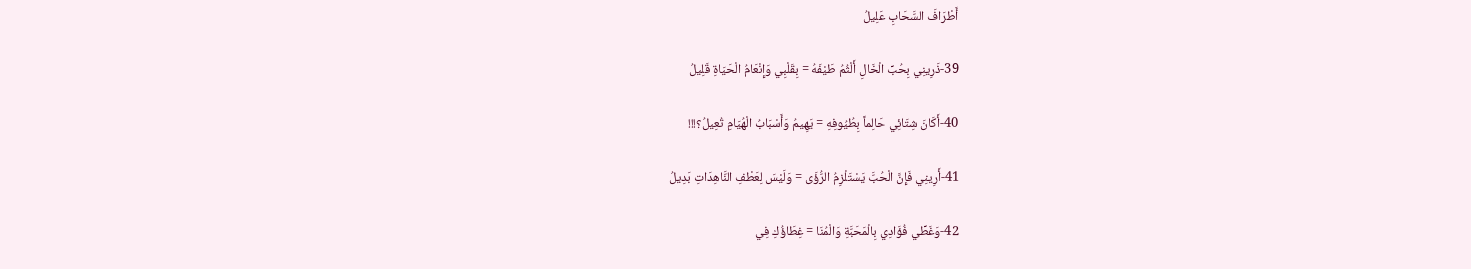أَطْرَافَ السَّحَابِ عَلِيلُ

39-ذَرِينِي بِحُبِّ الْخَالِ أَلْثُمُ طَيْفَهُ = بِقَلْبِي وَإِنْعَامُ الْحَيَاةِ قَلِيلُ

40-أَكَانَ شِتَائِي حَالِماً بِطُيُوفِهِ = يَهِيمُ وَأَسْبَابُ الْهُيَامِ تُعِيلُ؟!!!

41-أَرِينِي فَإِنَّ الْحُبَّ يَسْتَلْزِمُ الرُّؤَى = وَلَيْسَ لِعَطْفِ النَّاهِدَاتِ بَدِيلُ

42-وَغَطِّي فُؤَادِي بِالْمَحَبَّةِ وَالْمُنَا = غِطَاؤُكِ فِي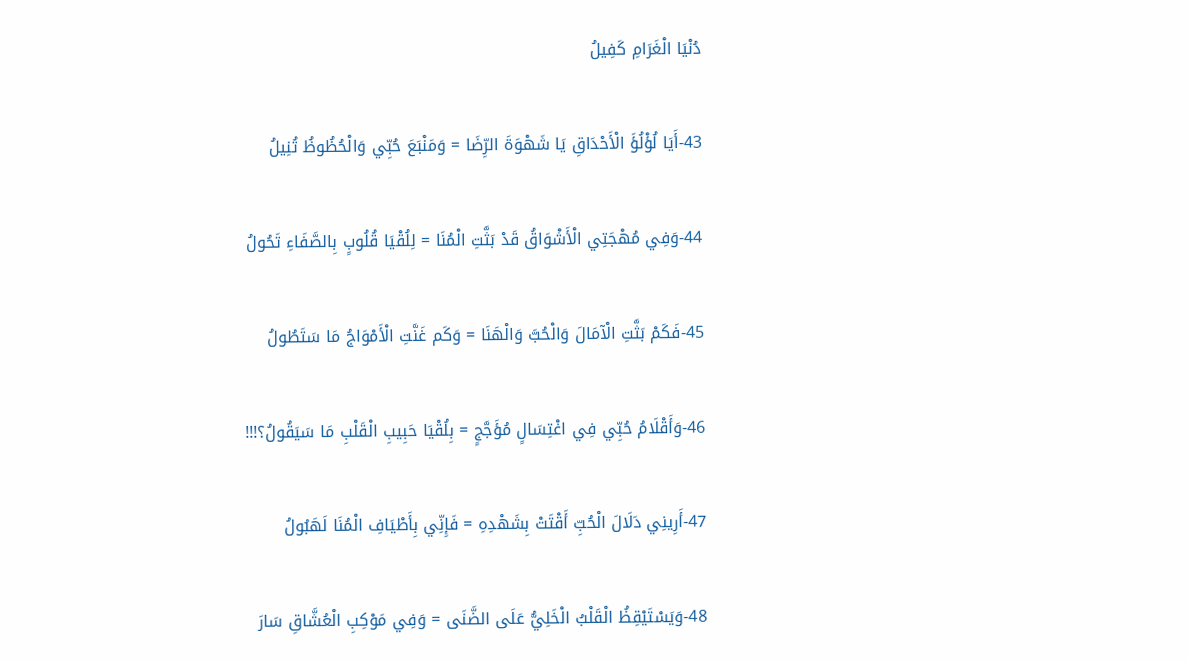دُنْيَا الْغَرَامِ كَفِيلُ

43-أَيَا لُؤْلُؤَ الْأَحْدَاقِ يَا شَهْوَةَ الرِّضَا = وَمَنْبَعَ حُبِّي وَالْحُظُوظُ تُنِيلُ

44-وَفِي مُهْجَتِي الْأَشْوَاقُ قَدْ بَثَّتِ الْمُنَا = لِلُقْيَا قُلُوبٍ بِالصَّفَاءِ تَحُولُ

45-فَكَمْ بَثَّتِ الْآمَالَ وَالْحُبَّ وَالْهَنَا = وَكَم غَنَّتِ الْأَمْوَاجُ مَا سَتَطُولُ

46-وَأَقْلَامُ حُبِّي فِي اغْتِسَالٍ مُؤَجَّجٍ = بِلُقْيَا حَبِيبِ الْقَلْبِ مَا سَيَقُولُ؟!!!

47-أَرِينِي دَلَالَ الْحُبِّ أَقْتَتْ بِشَهْدِهِ = فَإِنِّي بِأَطْيَافِ الْمُنَا لَهَبُولُ

48-وَيَسْتَيْقِظُ الْقَلْبُ الْخَلِيُّ عَلَى الضَّنَى = وَفِي مَوْكِبِ الْعُشَّاقِ سَارَ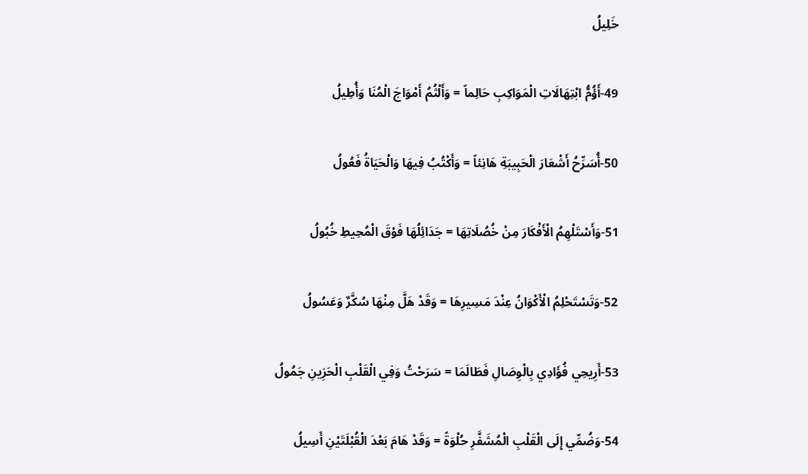خَلِيلُ

49-أَؤُمُّ ابْتِهَالَاتِ الْمَوَاكِبِ حَالِماً = وَأَلْثُمُ أَمْوَاجَ الْمُنَا وَأُطِيلُ

50-أُسَرِّحُ أَشْعَارَ الْحَبِيبَةِ هَانِئاً = وَأَكْتُبُ فِيهَا وَالْحَيَاةُ فَعُولُ

51-وَأَسْتَلْهِمُ الْأَفْكَارَ مِنْ خُصُلَاتِهَا = جَدَائِلُهَا فَوْقَ الْمُحِيطِ خُبُولُ

52-وَتَسْتَحْلِمُ الْأَكْوَانُ عِنْدَ مَسِيرِهَا = وَقَدْ هَلَّ مِنْهَا سُكَّرٌ وَعَسُولُ

53-أَرِيحِي فُؤَادِي بِالْوِصَالِ فَطَالَمَا = سَرَحْتُ وَفِي الْقَلْبِ الْحَزِينِ جَمُولُ

54-وَضُمِّي إِلَى الْقَلْبِ الْمُشَفَّرِ حُلْوَةً = وَقَدْ هَامَ بَعْدَ الْقُبْلَتَيْنِ أَسِيلُ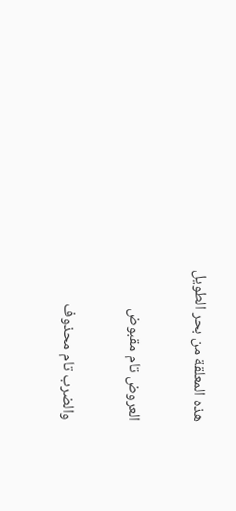هذه المعلقة من بحر الطويل

العروض تام مقبوض

والضرب تام محذوف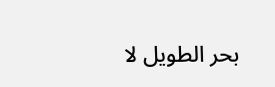بحر الطويل لا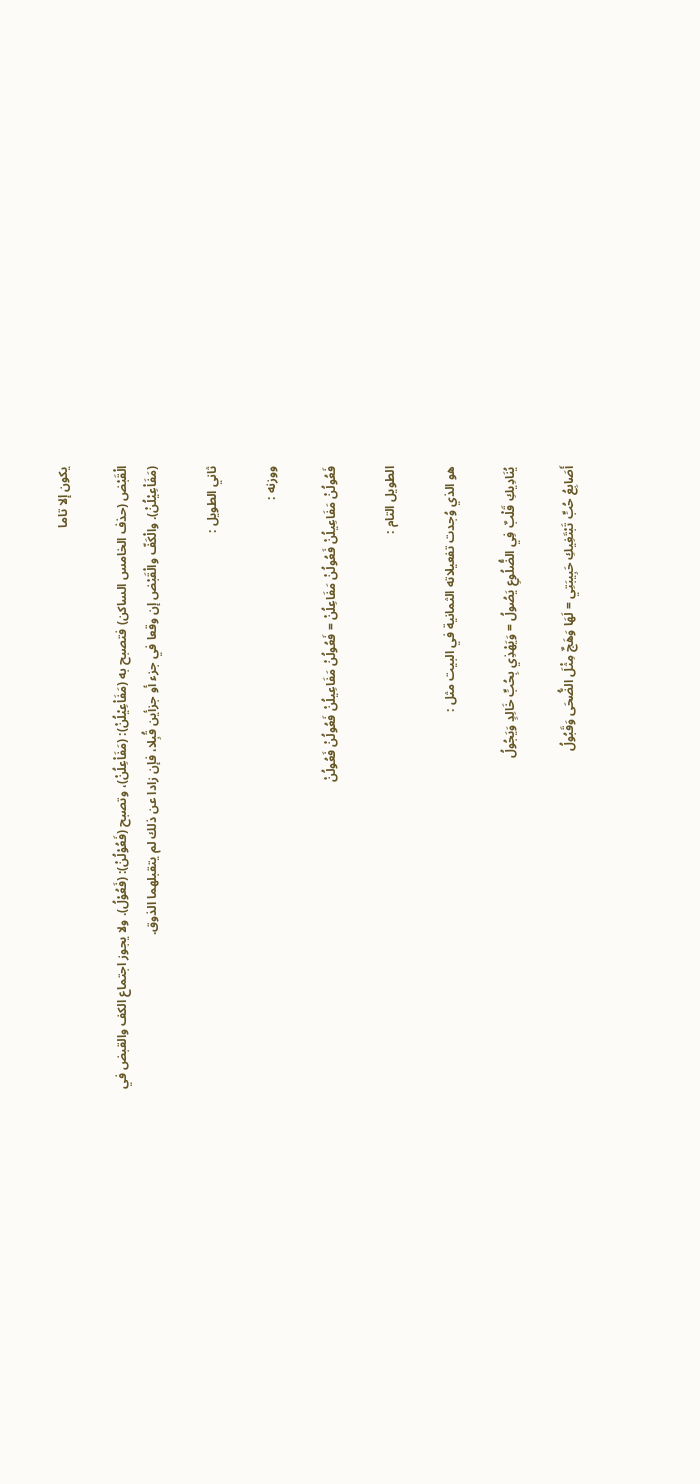يكون إلا تاما

الْقَبْض (حذف الخامس الساكن) فتصبح به (مَفَاْعِيْلُنْ): (مَفَاْعِلُنْ)، وتصبح (فَعُوْلُنْ): (فَعُوْلُ). ولا يجوز اجتماع الكف والقبض في (مَفَاْعِيْلُنْ). والْكَفّ والْقَبْض إن وقعا في جزء أو جزأين قُبِلا، فإن زادا عن ذلك لم يتقبلهما الذوق.

ثاني الطويل :

ووزنه :

فَعُولُنْ مَفَاعِيلُنْ فَعُولُنْ مَفَاعِلُنْ = فَعُولُنْ مَفَاعِيلُنْ فَعُولُنْ فَعُولُنْ

الطويل التام :

هو الذي وُجدت تفعيلاته الثمانية في البيت مثل :

يُنَادِيكِ قَلْبٌ فِي الضُّلُوعِ يَصُولُ = وَيَهْذِي بِحُبٍّ خَالِدٍ وَيَجُولُ

أَصَابِعُ حُبٍّ تَبْتَغِيكِ حَبِيبَتِي = لَهَا وَهَجٌ مِثْلَ الضُّحَى وَقَبُولُ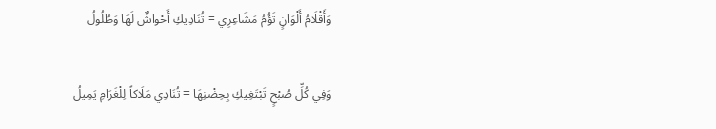وَأَقْلَامُ أَلْوَانٍ تَؤُمُ مَشَاعِرِي = تُنَادِيكِ أَحْواشٌ لَهَا وَطُلُولُ

وَفِي كُلِّ صُبْحٍ تَبْتَغِيكِ بِحِضْنِهَا = تُنَادِي مَلَاكاً لِلْغَرَامِ يَمِيلُ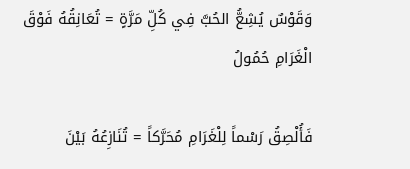وَقَوْسٌ يُشِعُّ الحُبَّ فِي كُلِّ مَرَّةٍ = تُعَانِقُهُ فَوْقَ الْغَرَامِ حُمُولُ

فَأُلْصِقُ رَسْماً لِلْغَرَامِ مُحَرَّكاً = تُنَازِعُهُ بَيْنَ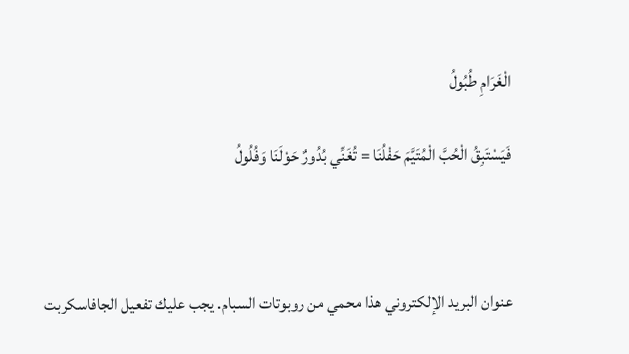الْغَرَامِ طُبُولُ

فَيَسْتَبِقُ الْحُبَّ الْمُتَيَّمَ حَفْلُنَا = تُغَنِّي بُدُورٌ حَوْلَنَا وَفُلُولُ



عنوان البريد الإلكتروني هذا محمي من روبوتات السبام. يجب عليك تفعيل الجافاسكربت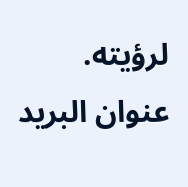لرؤيته.     عنوان البريد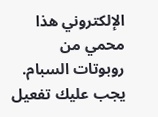الإلكتروني هذا محمي من روبوتات السبام. يجب عليك تفعيل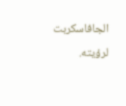الجافاسكربت لرؤيته.